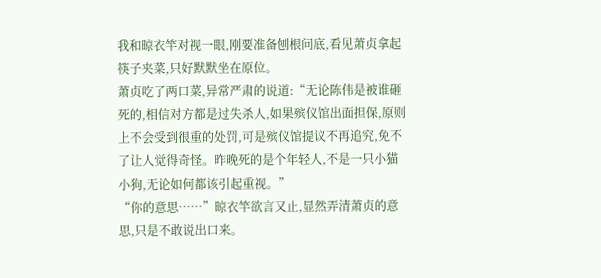我和晾衣竿对视一眼,刚要准备刨根问底,看见萧贞拿起筷子夹菜,只好默默坐在原位。
萧贞吃了两口菜,异常严肃的说道:“无论陈伟是被谁砸死的,相信对方都是过失杀人,如果殡仪馆出面担保,原则上不会受到很重的处罚,可是殡仪馆提议不再追究,免不了让人觉得奇怪。昨晚死的是个年轻人,不是一只小猫小狗,无论如何都该引起重视。”
“你的意思……”晾衣竿欲言又止,显然弄清萧贞的意思,只是不敢说出口来。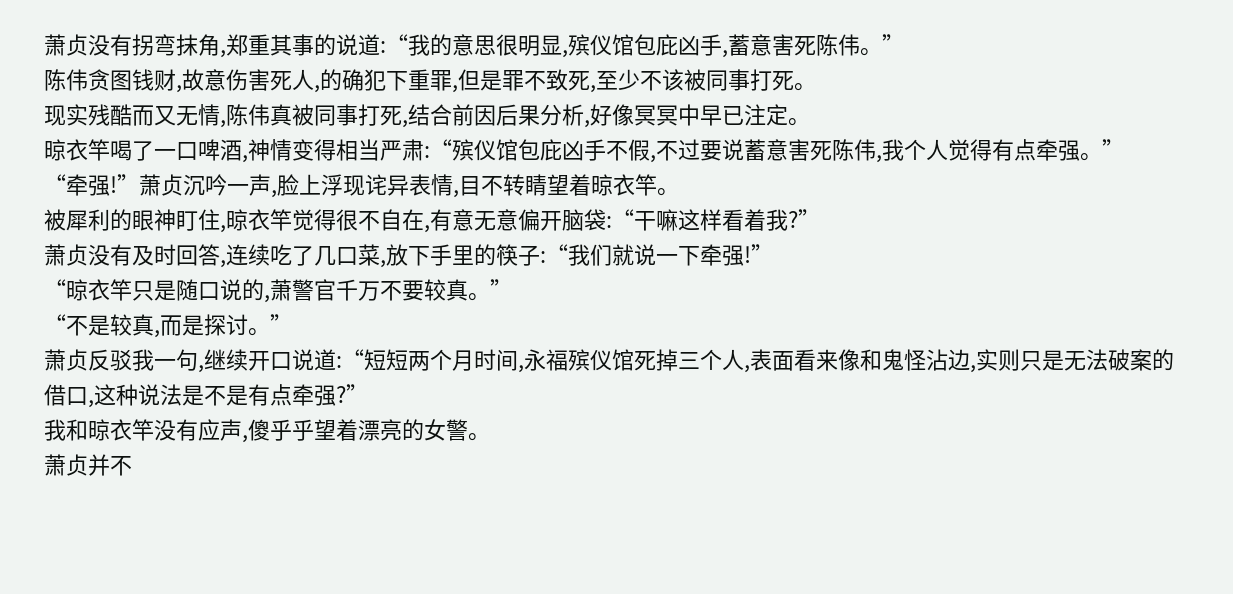萧贞没有拐弯抹角,郑重其事的说道:“我的意思很明显,殡仪馆包庇凶手,蓄意害死陈伟。”
陈伟贪图钱财,故意伤害死人,的确犯下重罪,但是罪不致死,至少不该被同事打死。
现实残酷而又无情,陈伟真被同事打死,结合前因后果分析,好像冥冥中早已注定。
晾衣竿喝了一口啤酒,神情变得相当严肃:“殡仪馆包庇凶手不假,不过要说蓄意害死陈伟,我个人觉得有点牵强。”
“牵强!”萧贞沉吟一声,脸上浮现诧异表情,目不转睛望着晾衣竿。
被犀利的眼神盯住,晾衣竿觉得很不自在,有意无意偏开脑袋:“干嘛这样看着我?”
萧贞没有及时回答,连续吃了几口菜,放下手里的筷子:“我们就说一下牵强!”
“晾衣竿只是随口说的,萧警官千万不要较真。”
“不是较真,而是探讨。”
萧贞反驳我一句,继续开口说道:“短短两个月时间,永福殡仪馆死掉三个人,表面看来像和鬼怪沾边,实则只是无法破案的借口,这种说法是不是有点牵强?”
我和晾衣竿没有应声,傻乎乎望着漂亮的女警。
萧贞并不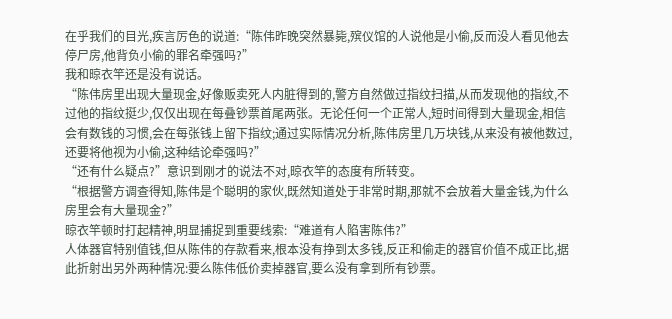在乎我们的目光,疾言厉色的说道:“陈伟昨晚突然暴毙,殡仪馆的人说他是小偷,反而没人看见他去停尸房,他背负小偷的罪名牵强吗?”
我和晾衣竿还是没有说话。
“陈伟房里出现大量现金,好像贩卖死人内脏得到的,警方自然做过指纹扫描,从而发现他的指纹,不过他的指纹挺少,仅仅出现在每叠钞票首尾两张。无论任何一个正常人,短时间得到大量现金,相信会有数钱的习惯,会在每张钱上留下指纹;通过实际情况分析,陈伟房里几万块钱,从来没有被他数过,还要将他视为小偷,这种结论牵强吗?”
“还有什么疑点?”意识到刚才的说法不对,晾衣竿的态度有所转变。
“根据警方调查得知,陈伟是个聪明的家伙,既然知道处于非常时期,那就不会放着大量金钱,为什么房里会有大量现金?”
晾衣竿顿时打起精神,明显捕捉到重要线索:“难道有人陷害陈伟?”
人体器官特别值钱,但从陈伟的存款看来,根本没有挣到太多钱,反正和偷走的器官价值不成正比,据此折射出另外两种情况:要么陈伟低价卖掉器官,要么没有拿到所有钞票。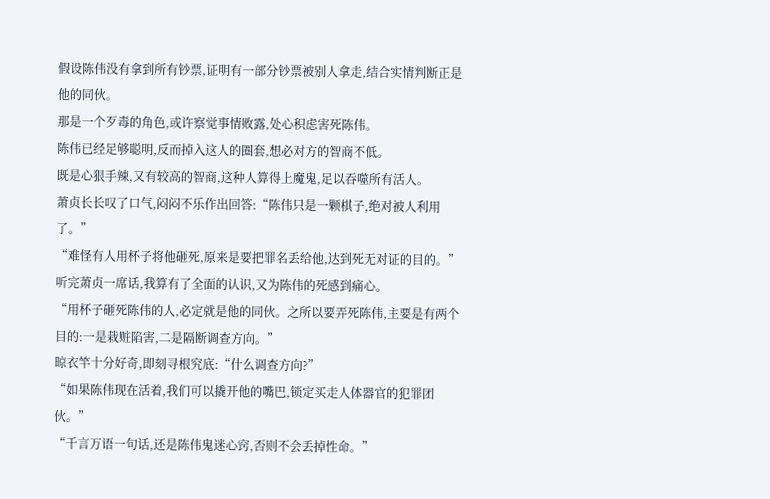假设陈伟没有拿到所有钞票,证明有一部分钞票被别人拿走,结合实情判断正是他的同伙。
那是一个歹毒的角色,或许察觉事情败露,处心积虑害死陈伟。
陈伟已经足够聪明,反而掉入这人的圈套,想必对方的智商不低。
既是心狠手辣,又有较高的智商,这种人算得上魔鬼,足以吞噬所有活人。
萧贞长长叹了口气,闷闷不乐作出回答:“陈伟只是一颗棋子,绝对被人利用了。”
“难怪有人用杯子将他砸死,原来是要把罪名丢给他,达到死无对证的目的。”听完萧贞一席话,我算有了全面的认识,又为陈伟的死感到痛心。
“用杯子砸死陈伟的人,必定就是他的同伙。之所以要弄死陈伟,主要是有两个目的:一是栽赃陷害,二是隔断调查方向。”
晾衣竿十分好奇,即刻寻根究底:“什么调查方向?”
“如果陈伟现在活着,我们可以撬开他的嘴巴,锁定买走人体器官的犯罪团伙。”
“千言万语一句话,还是陈伟鬼迷心窍,否则不会丢掉性命。”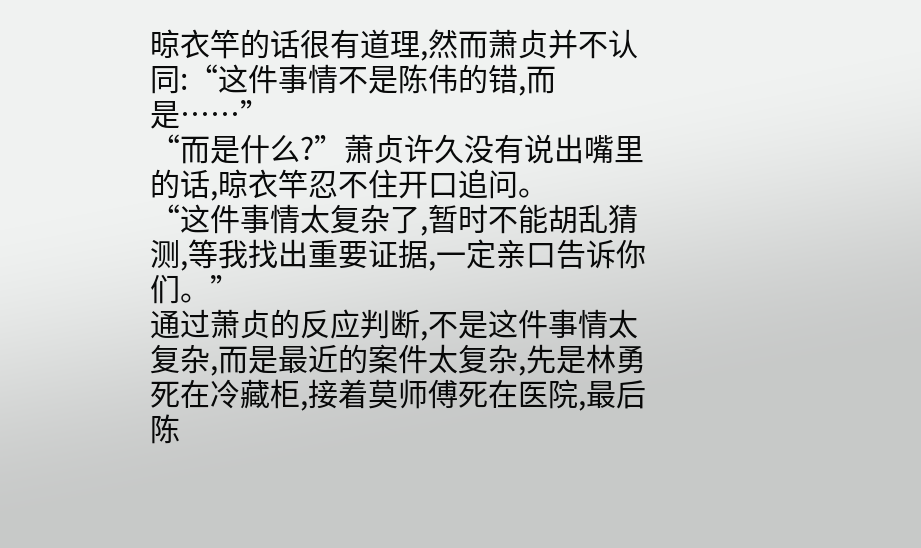晾衣竿的话很有道理,然而萧贞并不认同:“这件事情不是陈伟的错,而是……”
“而是什么?”萧贞许久没有说出嘴里的话,晾衣竿忍不住开口追问。
“这件事情太复杂了,暂时不能胡乱猜测,等我找出重要证据,一定亲口告诉你们。”
通过萧贞的反应判断,不是这件事情太复杂,而是最近的案件太复杂,先是林勇死在冷藏柜,接着莫师傅死在医院,最后陈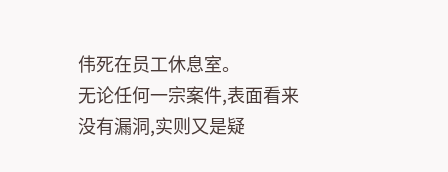伟死在员工休息室。
无论任何一宗案件,表面看来没有漏洞,实则又是疑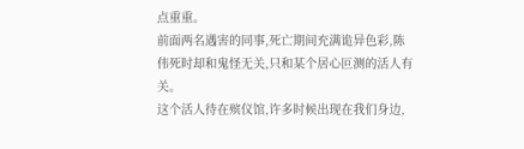点重重。
前面两名遇害的同事,死亡期间充满诡异色彩,陈伟死时却和鬼怪无关,只和某个居心叵测的活人有关。
这个活人待在殡仪馆,许多时候出现在我们身边,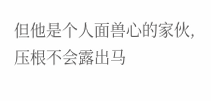但他是个人面兽心的家伙,压根不会露出马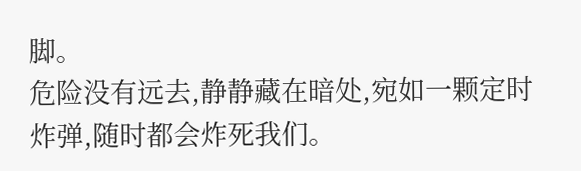脚。
危险没有远去,静静藏在暗处,宛如一颗定时炸弹,随时都会炸死我们。